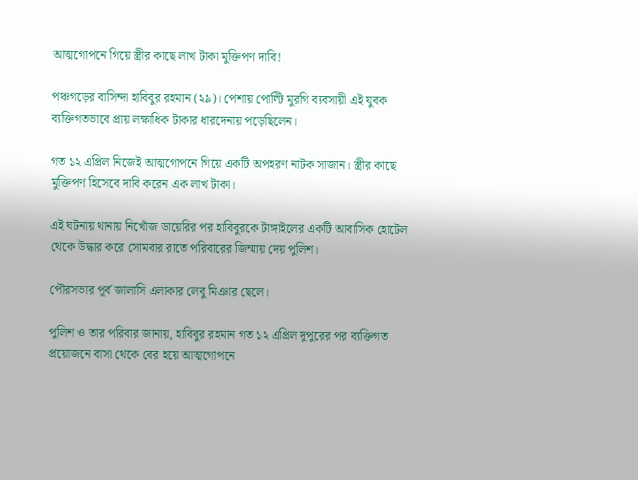আত্মগোপনে গিয়ে স্ত্রীর কাছে লাখ টাকা মুক্তিপণ দাবি!

পঞ্চগড়ের বাসিন্দা হাবিবুর রহমান (২৯)। পেশায় পোল্টি মুরগি ব্যবসায়ী এই যুবক ব্যক্তিগতভাবে প্রায় লক্ষাধিক টাকার ধারদেনায় পড়েছিলেন।

গত ১২ এপ্রিল নিজেই আত্মগোপনে গিয়ে একটি অপহরণ নাটক সাজান। স্ত্রীর কাছে মুক্তিপণ হিসেবে দাবি করেন এক লাখ টাকা।

এই ঘটনায় থানায় নিখোঁজ ডায়েরির পর হাবিবুরকে টাঙ্গাইলের একটি আবাসিক হোটেল থেকে উদ্ধার করে সোমবার রাতে পরিবারের জিম্মায় দেয় পুলিশ।

পৌরসভার পূর্ব জালাসি এলাকার লেবু মিঞার ছেলে।

পুলিশ ও তার পরিবার জানায়, হাবিবুর রহমান গত ১২ এপ্রিল দুপুরের পর ব্যক্তিগত প্রয়োজনে বাসা থেকে বের হয়ে আত্মগোপনে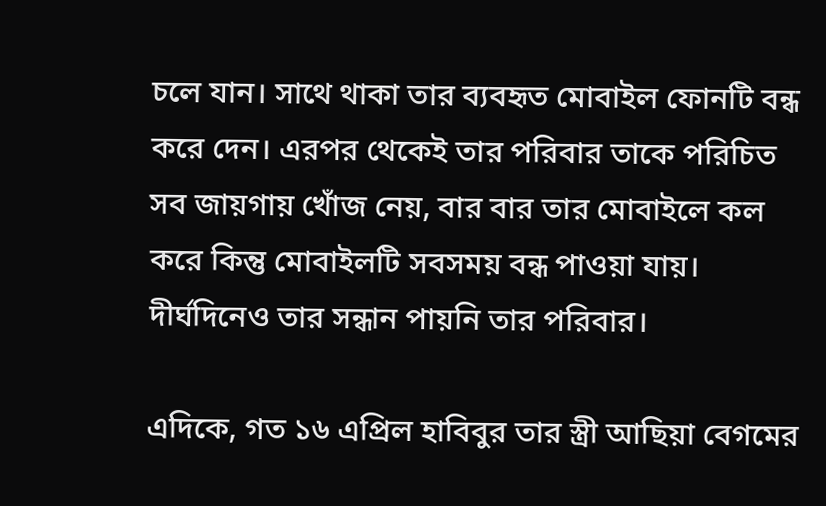চলে যান। সাথে থাকা তার ব্যবহৃত মোবাইল ফোনটি বন্ধ করে দেন। এরপর থেকেই তার পরিবার তাকে পরিচিত সব জায়গায় খোঁজ নেয়, বার বার তার মোবাইলে কল করে কিন্তু মোবাইলটি সবসময় বন্ধ পাওয়া যায়। দীর্ঘদিনেও তার সন্ধান পায়নি তার পরিবার।

এদিকে, গত ১৬ এপ্রিল হাবিবুর তার স্ত্রী আছিয়া বেগমের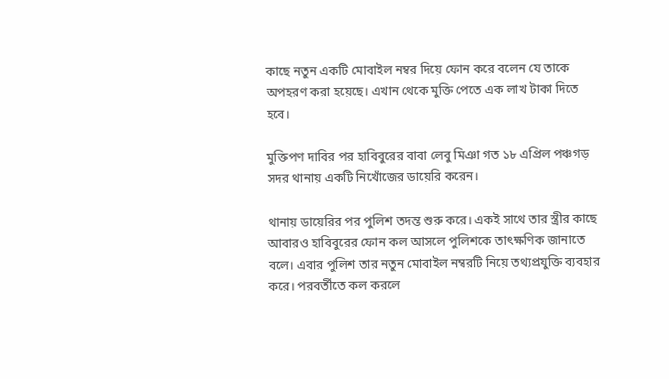কাছে নতুন একটি মোবাইল নম্বর দিয়ে ফোন করে বলেন যে তাকে অপহরণ করা হয়েছে। এখান থেকে মুক্তি পেতে এক লাখ টাকা দিতে হবে।

মুক্তিপণ দাবির পর হাবিবুরের বাবা লেবু মিঞা গত ১৮ এপ্রিল পঞ্চগড় সদর থানায় একটি নিখোঁজের ডায়েরি করেন।

থানায় ডায়েরির পর পুলিশ তদন্ত শুরু করে। একই সাথে তার স্ত্রীর কাছে আবারও হাবিবুরের ফোন কল আসলে পুলিশকে তাৎক্ষণিক জানাতে বলে। এবার পুলিশ তার নতুন মোবাইল নম্বরটি নিয়ে তথ্যপ্রযুক্তি ব্যবহার করে। পরবর্তীতে কল করলে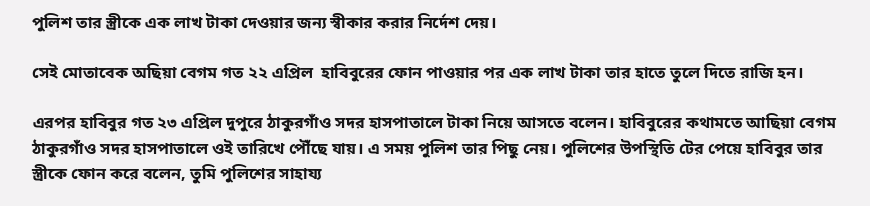পুলিশ তার স্ত্রীকে এক লাখ টাকা দেওয়ার জন্য স্বীকার করার নির্দেশ দেয়।

সেই মোতাবেক অছিয়া বেগম গত ২২ এপ্রিল  হাবিবুরের ফোন পাওয়ার পর এক লাখ টাকা তার হাতে তুলে দিতে রাজি হন।

এরপর হাবিবুর গত ২৩ এপ্রিল দুপুরে ঠাকুরগাঁও সদর হাসপাতালে টাকা নিয়ে আসতে বলেন। হাবিবুরের কথামতে আছিয়া বেগম ঠাকুরগাঁও সদর হাসপাতালে ওই তারিখে পৌঁছে যায়। এ সময় পুলিশ তার পিছু নেয়। পুলিশের উপস্থিতি টের পেয়ে হাবিবুর তার স্ত্রীকে ফোন করে বলেন, তুমি পুলিশের সাহায্য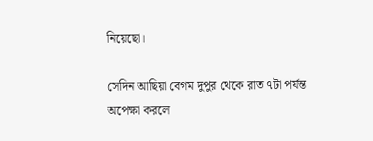নিয়েছো।

সেদিন আছিয়া বেগম দুপুর থেকে রাত ৭টা পর্যন্ত অপেক্ষা করলে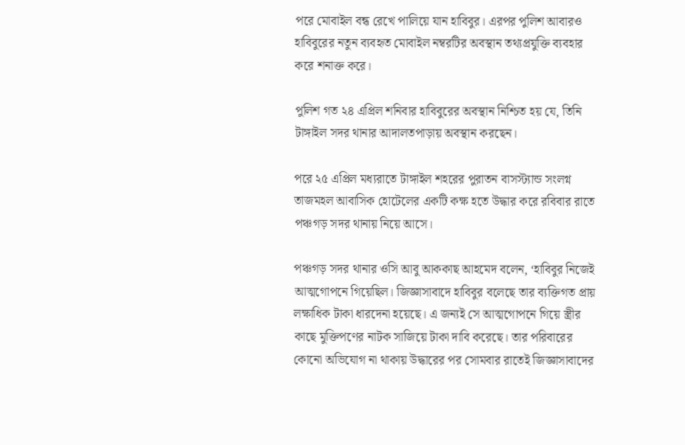পরে মোবাইল বন্ধ রেখে পালিয়ে যান হাবিবুর। এরপর পুলিশ আবারও হাবিবুরের নতুন ব্যবহৃত মোবাইল নম্বরটির অবস্থান তথ্যপ্রযুক্তি ব্যবহার করে শনাক্ত করে।

পুলিশ গত ২৪ এপ্রিল শনিবার হাবিবুরের অবস্থান নিশ্চিত হয় যে, তিনি টাঙ্গাইল সদর থানার আদালতপাড়ায় অবস্থান করছেন।

পরে ২৫ এপ্রিল মধ্যরাতে টাঙ্গাইল শহরের পুরাতন বাসস্ট্যান্ড সংলগ্ন তাজমহল আবাসিক হোটেলের একটি কক্ষ হতে উদ্ধার করে রবিবার রাতে পঞ্চগড় সদর থানায় নিয়ে আসে।

পঞ্চগড় সদর থানার ওসি আবু আককাছ আহমেদ বলেন, ‘হাবিবুর নিজেই আত্মগোপনে গিয়েছিল। জিজ্ঞাসাবাদে হাবিবুর বলেছে তার ব্যক্তিগত প্রায় লক্ষাধিক টাকা ধারদেনা হয়েছে। এ জন্যই সে আত্মগোপনে গিয়ে স্ত্রীর কাছে মুক্তিপণের নাটক সাজিয়ে টাকা দাবি করেছে। তার পরিবারের কোনো অভিযোগ না থাকায় উদ্ধারের পর সোমবার রাতেই জিজ্ঞাসাবাদের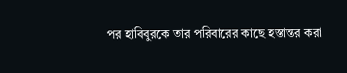পর হাবিবুরকে তার পরিবারের কাছে হস্তান্তর করা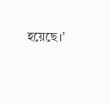হয়েছে।’